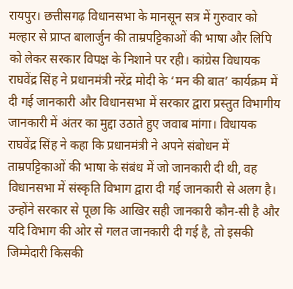रायपुर। छत्तीसगढ़ विधानसभा के मानसून सत्र में गुरुवार को मल्हार से प्राप्त बालार्जुन की ताम्रपट्टिकाओं की भाषा और लिपि को लेकर सरकार विपक्ष के निशाने पर रही। कांग्रेस विधायक राघवेंद्र सिंह ने प्रधानमंत्री नरेंद्र मोदी के ‘मन की बात’ कार्यक्रम में दी गई जानकारी और विधानसभा में सरकार द्वारा प्रस्तुत विभागीय जानकारी में अंतर का मुद्दा उठाते हुए जवाब मांगा। विधायक राघवेंद्र सिंह ने कहा कि प्रधानमंत्री ने अपने संबोधन में ताम्रपट्टिकाओं की भाषा के संबंध में जो जानकारी दी थी, वह विधानसभा में संस्कृति विभाग द्वारा दी गई जानकारी से अलग है। उन्होंने सरकार से पूछा कि आखिर सही जानकारी कौन-सी है और यदि विभाग की ओर से गलत जानकारी दी गई है, तो इसकी जिम्मेदारी किसकी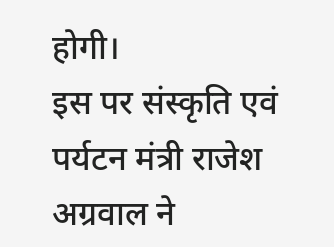होगी।
इस पर संस्कृति एवं पर्यटन मंत्री राजेश अग्रवाल ने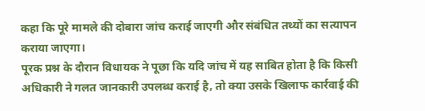कहा कि पूरे मामले की दोबारा जांच कराई जाएगी और संबंधित तथ्यों का सत्यापन कराया जाएगा।
पूरक प्रश्न के दौरान विधायक ने पूछा कि यदि जांच में यह साबित होता है कि किसी अधिकारी ने गलत जानकारी उपलब्ध कराई है, तो क्या उसके खिलाफ कार्रवाई की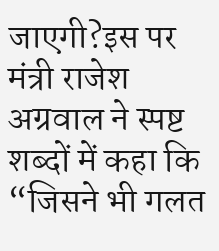जाएगी?इस पर मंत्री राजेश अग्रवाल ने स्पष्ट शब्दों में कहा कि “जिसने भी गलत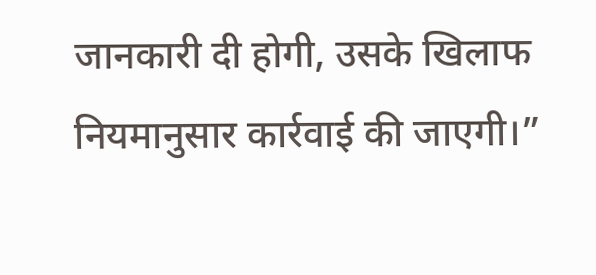जानकारी दी होगी, उसके खिलाफ नियमानुसार कार्रवाई की जाएगी।”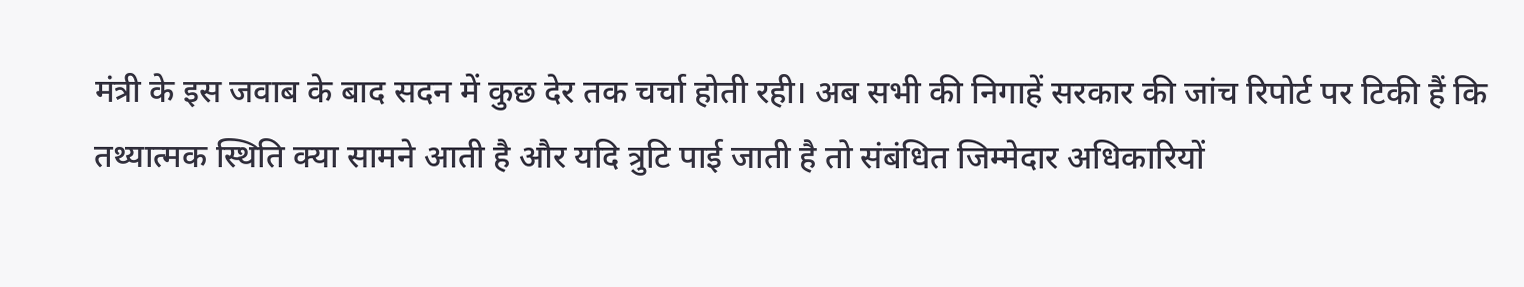मंत्री के इस जवाब के बाद सदन में कुछ देर तक चर्चा होती रही। अब सभी की निगाहें सरकार की जांच रिपोर्ट पर टिकी हैं कि तथ्यात्मक स्थिति क्या सामने आती है और यदि त्रुटि पाई जाती है तो संबंधित जिम्मेदार अधिकारियों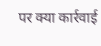पर क्या कार्रवाई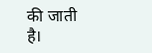की जाती है।